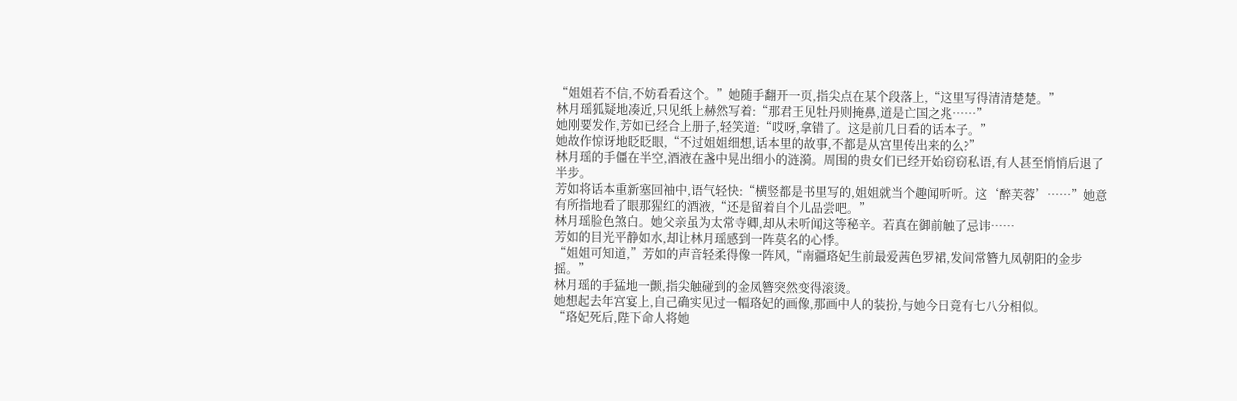“姐姐若不信,不妨看看这个。”她随手翻开一页,指尖点在某个段落上,“这里写得清清楚楚。”
林月瑶狐疑地凑近,只见纸上赫然写着:“那君王见牡丹则掩鼻,道是亡国之兆……”
她刚要发作,芳如已经合上册子,轻笑道:“哎呀,拿错了。这是前几日看的话本子。”
她故作惊讶地眨眨眼,“不过姐姐细想,话本里的故事,不都是从宫里传出来的么?”
林月瑶的手僵在半空,酒液在盏中晃出细小的涟漪。周围的贵女们已经开始窃窃私语,有人甚至悄悄后退了半步。
芳如将话本重新塞回袖中,语气轻快:“横竖都是书里写的,姐姐就当个趣闻听听。这‘醉芙蓉’……”她意有所指地看了眼那猩红的酒液,“还是留着自个儿品尝吧。”
林月瑶脸色煞白。她父亲虽为太常寺卿,却从未听闻这等秘辛。若真在御前触了忌讳……
芳如的目光平静如水,却让林月瑶感到一阵莫名的心悸。
“姐姐可知道,”芳如的声音轻柔得像一阵风,“南疆珞妃生前最爱茜色罗裙,发间常簪九凤朝阳的金步摇。”
林月瑶的手猛地一颤,指尖触碰到的金凤簪突然变得滚烫。
她想起去年宫宴上,自己确实见过一幅珞妃的画像,那画中人的装扮,与她今日竟有七八分相似。
“珞妃死后,陛下命人将她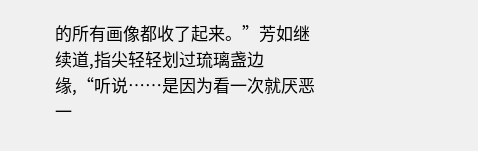的所有画像都收了起来。”芳如继续道,指尖轻轻划过琉璃盏边缘,“听说……是因为看一次就厌恶一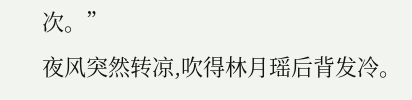次。”
夜风突然转凉,吹得林月瑶后背发冷。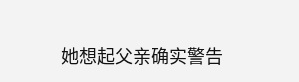她想起父亲确实警告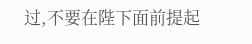过,不要在陛下面前提起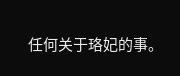任何关于珞妃的事。